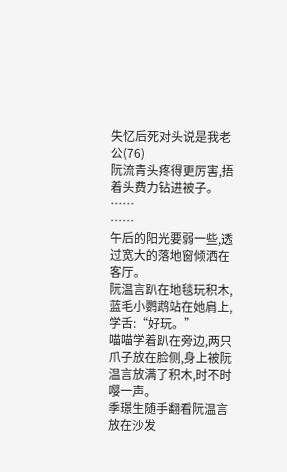失忆后死对头说是我老公(76)
阮流青头疼得更厉害,捂着头费力钻进被子。
……
……
午后的阳光要弱一些,透过宽大的落地窗倾洒在客厅。
阮温言趴在地毯玩积木,蓝毛小鹦鹉站在她肩上,学舌:“好玩。”
喵喵学着趴在旁边,两只爪子放在脸侧,身上被阮温言放满了积木,时不时嘤一声。
季璟生随手翻看阮温言放在沙发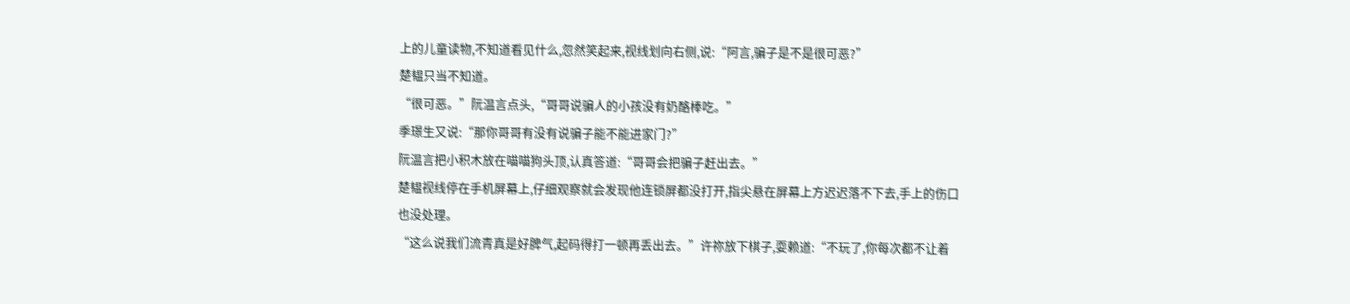上的儿童读物,不知道看见什么,忽然笑起来,视线划向右侧,说:“阿言,骗子是不是很可恶?”
楚韫只当不知道。
“很可恶。”阮温言点头,“哥哥说骗人的小孩没有奶酪棒吃。”
季璟生又说:“那你哥哥有没有说骗子能不能进家门?”
阮温言把小积木放在喵喵狗头顶,认真答道:“哥哥会把骗子赶出去。”
楚韫视线停在手机屏幕上,仔细观察就会发现他连锁屏都没打开,指尖悬在屏幕上方迟迟落不下去,手上的伤口也没处理。
“这么说我们流青真是好脾气,起码得打一顿再丢出去。”许祢放下棋子,耍赖道:“不玩了,你每次都不让着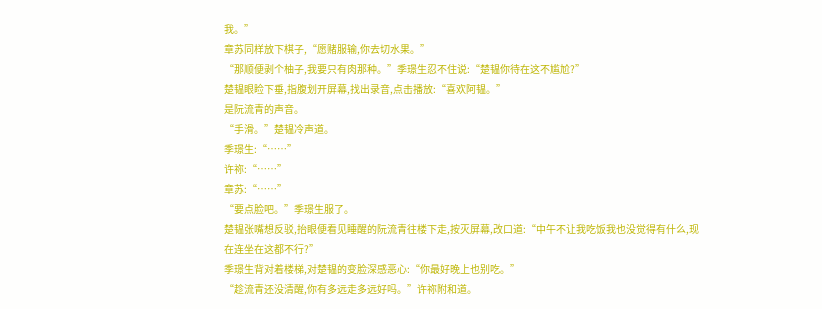我。”
章苏同样放下棋子,“愿赌服输,你去切水果。”
“那顺便剥个柚子,我要只有肉那种。”季璟生忍不住说:“楚韫你待在这不尴尬?”
楚韫眼睑下垂,指腹划开屏幕,找出录音,点击播放:“喜欢阿韫。”
是阮流青的声音。
“手滑。”楚韫冷声道。
季璟生:“……”
许祢:“……”
章苏:“……”
“要点脸吧。”季璟生服了。
楚韫张嘴想反驳,抬眼便看见睡醒的阮流青往楼下走,按灭屏幕,改口道:“中午不让我吃饭我也没觉得有什么,现在连坐在这都不行?”
季璟生背对着楼梯,对楚韫的变脸深感恶心:“你最好晚上也别吃。”
“趁流青还没清醒,你有多远走多远好吗。”许祢附和道。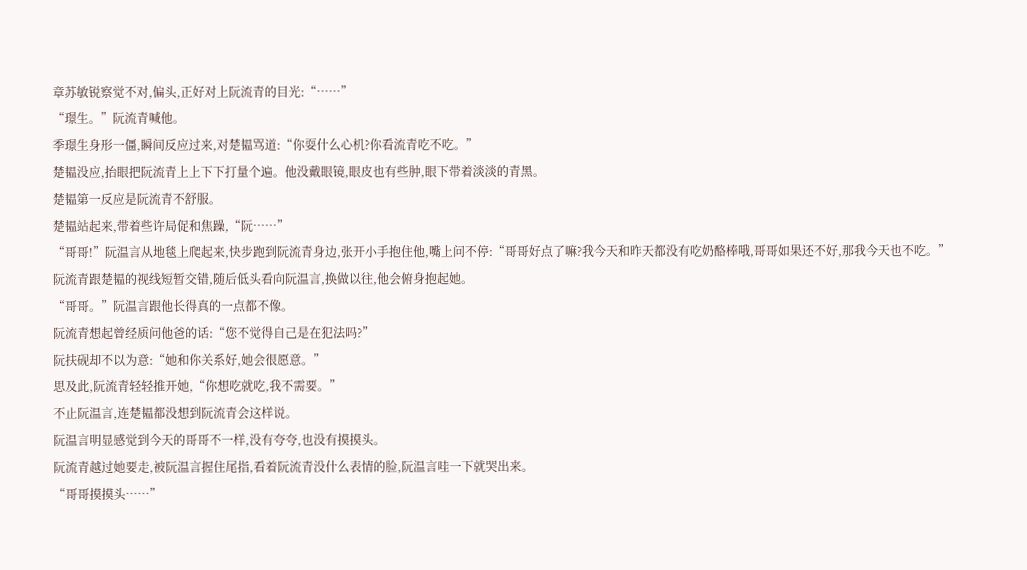章苏敏锐察觉不对,偏头,正好对上阮流青的目光:“……”
“璟生。”阮流青喊他。
季璟生身形一僵,瞬间反应过来,对楚韫骂道:“你耍什么心机?你看流青吃不吃。”
楚韫没应,抬眼把阮流青上上下下打量个遍。他没戴眼镜,眼皮也有些肿,眼下带着淡淡的青黑。
楚韫第一反应是阮流青不舒服。
楚韫站起来,带着些许局促和焦躁,“阮……”
“哥哥!”阮温言从地毯上爬起来,快步跑到阮流青身边,张开小手抱住他,嘴上问不停:“哥哥好点了嘛?我今天和昨天都没有吃奶酪棒哦,哥哥如果还不好,那我今天也不吃。”
阮流青跟楚韫的视线短暂交错,随后低头看向阮温言,换做以往,他会俯身抱起她。
“哥哥。”阮温言跟他长得真的一点都不像。
阮流青想起曾经质问他爸的话:“您不觉得自己是在犯法吗?”
阮扶砚却不以为意:“她和你关系好,她会很愿意。”
思及此,阮流青轻轻推开她,“你想吃就吃,我不需要。”
不止阮温言,连楚韫都没想到阮流青会这样说。
阮温言明显感觉到今天的哥哥不一样,没有夸夸,也没有摸摸头。
阮流青越过她要走,被阮温言握住尾指,看着阮流青没什么表情的脸,阮温言哇一下就哭出来。
“哥哥摸摸头……”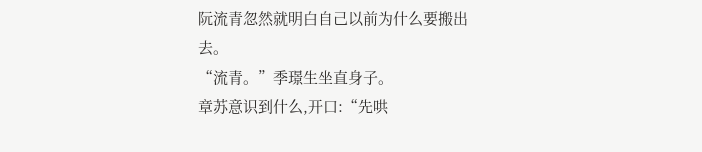阮流青忽然就明白自己以前为什么要搬出去。
“流青。”季璟生坐直身子。
章苏意识到什么,开口:“先哄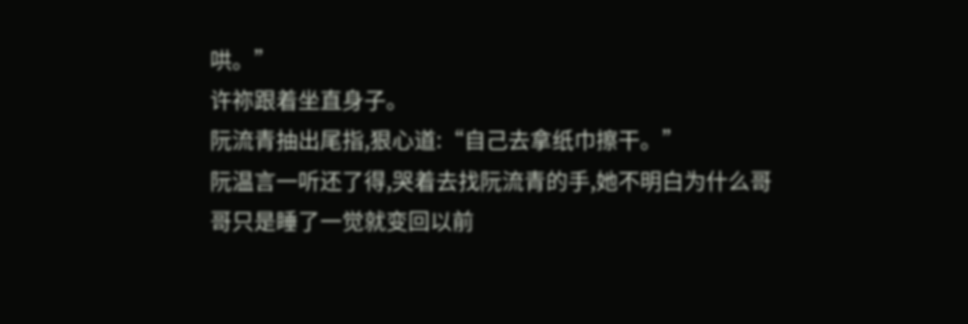哄。”
许祢跟着坐直身子。
阮流青抽出尾指,狠心道:“自己去拿纸巾擦干。”
阮温言一听还了得,哭着去找阮流青的手,她不明白为什么哥哥只是睡了一觉就变回以前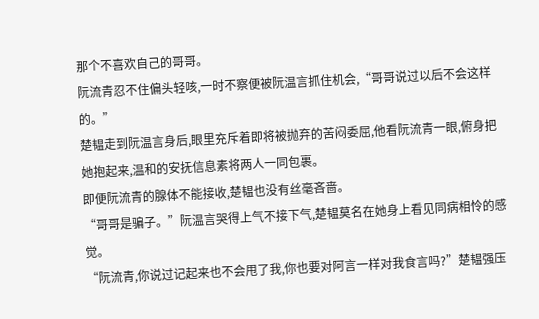那个不喜欢自己的哥哥。
阮流青忍不住偏头轻咳,一时不察便被阮温言抓住机会,“哥哥说过以后不会这样的。”
楚韫走到阮温言身后,眼里充斥着即将被抛弃的苦闷委屈,他看阮流青一眼,俯身把她抱起来,温和的安抚信息素将两人一同包裹。
即便阮流青的腺体不能接收,楚韫也没有丝毫吝啬。
“哥哥是骗子。”阮温言哭得上气不接下气,楚韫莫名在她身上看见同病相怜的感觉。
“阮流青,你说过记起来也不会甩了我,你也要对阿言一样对我食言吗?”楚韫强压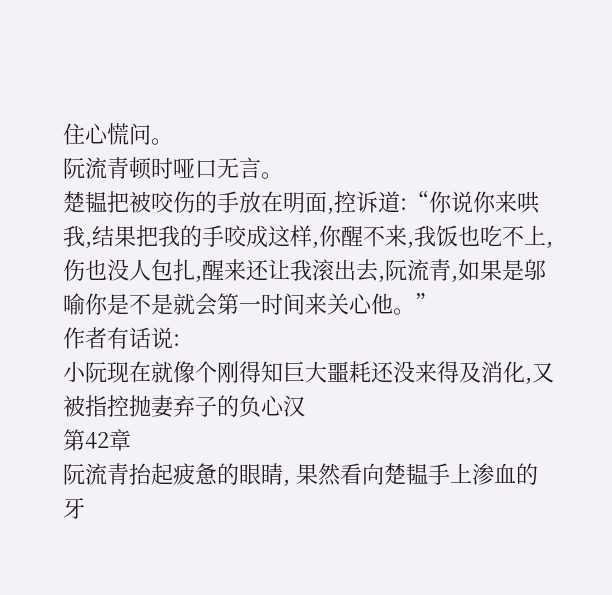住心慌问。
阮流青顿时哑口无言。
楚韫把被咬伤的手放在明面,控诉道:“你说你来哄我,结果把我的手咬成这样,你醒不来,我饭也吃不上,伤也没人包扎,醒来还让我滚出去,阮流青,如果是邬喻你是不是就会第一时间来关心他。”
作者有话说:
小阮现在就像个刚得知巨大噩耗还没来得及消化,又被指控抛妻弃子的负心汉
第42章
阮流青抬起疲惫的眼睛, 果然看向楚韫手上渗血的牙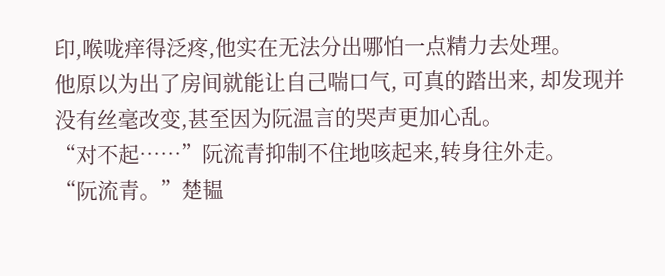印,喉咙痒得泛疼,他实在无法分出哪怕一点精力去处理。
他原以为出了房间就能让自己喘口气, 可真的踏出来, 却发现并没有丝毫改变,甚至因为阮温言的哭声更加心乱。
“对不起……”阮流青抑制不住地咳起来,转身往外走。
“阮流青。”楚韫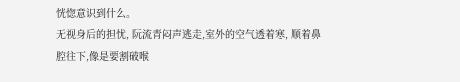恍惚意识到什么。
无视身后的担忧, 阮流青闷声逃走,室外的空气透着寒, 顺着鼻腔往下,像是要割破喉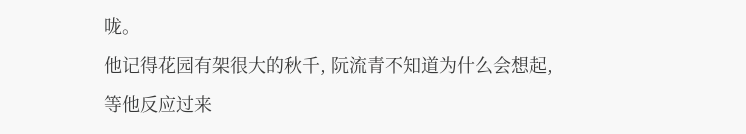咙。
他记得花园有架很大的秋千, 阮流青不知道为什么会想起,等他反应过来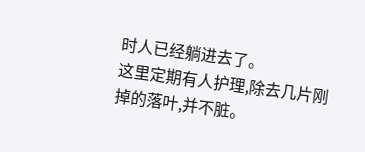时人已经躺进去了。
这里定期有人护理,除去几片刚掉的落叶,并不脏。